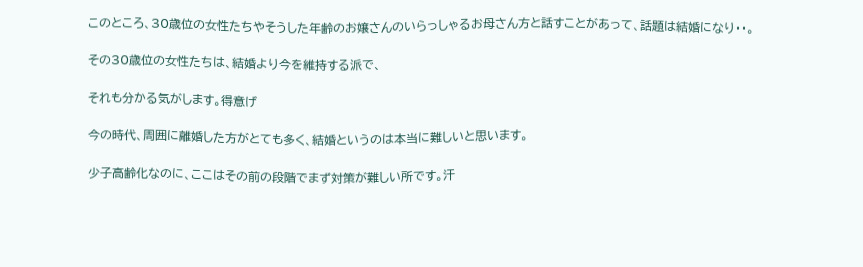このところ、30歳位の女性たちやそうした年齢のお嬢さんのいらっしゃるお母さん方と話すことがあって、話題は結婚になり・・。

その30歳位の女性たちは、結婚より今を維持する派で、

それも分かる気がします。得意げ

今の時代、周囲に離婚した方がとても多く、結婚というのは本当に難しいと思います。

少子高齢化なのに、ここはその前の段階でまず対策が難しい所です。汗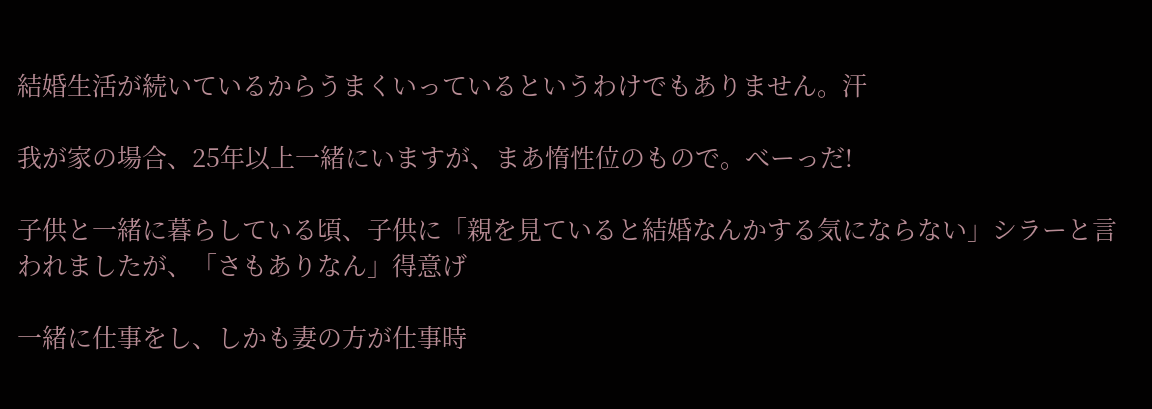結婚生活が続いているからうまくいっているというわけでもありません。汗

我が家の場合、25年以上一緒にいますが、まあ惰性位のもので。べーっだ!

子供と一緒に暮らしている頃、子供に「親を見ていると結婚なんかする気にならない」シラーと言われましたが、「さもありなん」得意げ

一緒に仕事をし、しかも妻の方が仕事時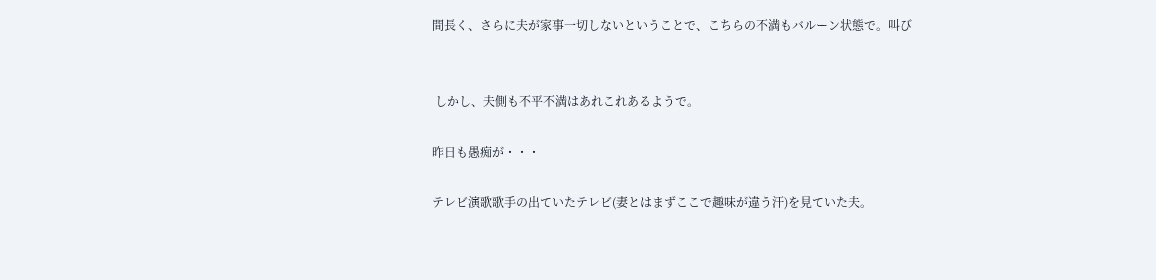間長く、さらに夫が家事一切しないということで、こちらの不満もバルーン状態で。叫び


 しかし、夫側も不平不満はあれこれあるようで。

昨日も愚痴が・・・

テレビ演歌歌手の出ていたテレビ(妻とはまずここで趣味が違う汗)を見ていた夫。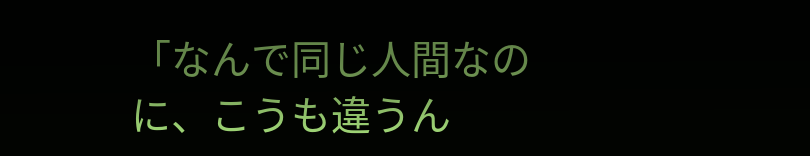「なんで同じ人間なのに、こうも違うん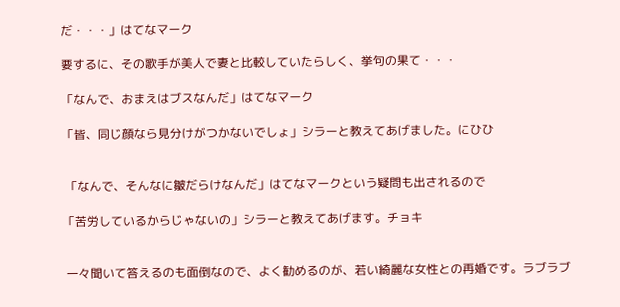だ・・・」はてなマーク

要するに、その歌手が美人で妻と比較していたらしく、挙句の果て・・・

「なんで、おまえはブスなんだ」はてなマーク

「皆、同じ顔なら見分けがつかないでしょ」シラーと教えてあげました。にひひ


 「なんで、そんなに皺だらけなんだ」はてなマークという疑問も出されるので

「苦労しているからじゃないの」シラーと教えてあげます。チョキ


 一々聞いて答えるのも面倒なので、よく勧めるのが、若い綺麗な女性との再婚です。ラブラブ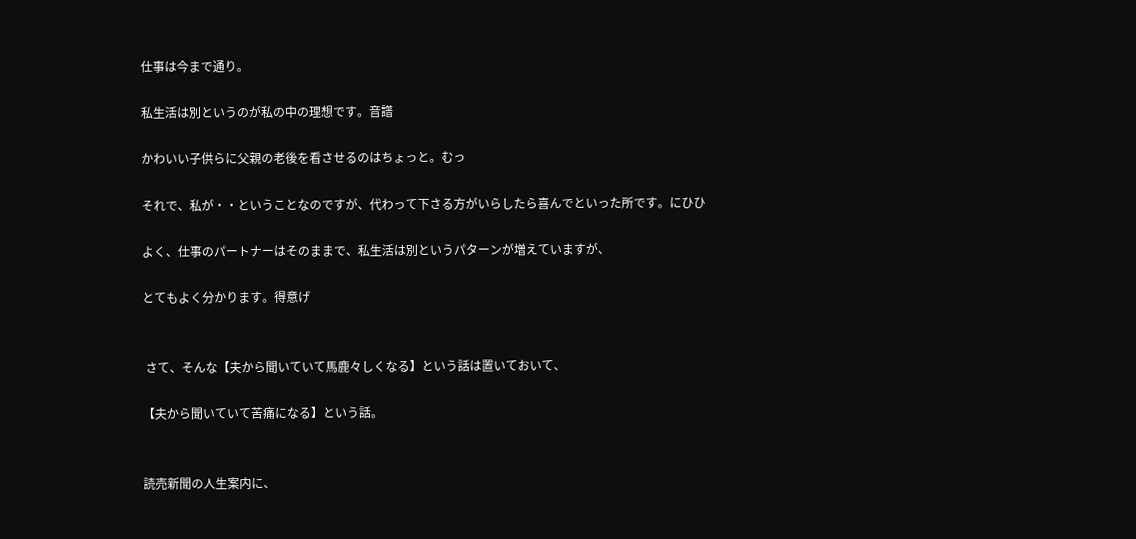仕事は今まで通り。

私生活は別というのが私の中の理想です。音譜

かわいい子供らに父親の老後を看させるのはちょっと。むっ

それで、私が・・ということなのですが、代わって下さる方がいらしたら喜んでといった所です。にひひ

よく、仕事のパートナーはそのままで、私生活は別というパターンが増えていますが、

とてもよく分かります。得意げ


 さて、そんな【夫から聞いていて馬鹿々しくなる】という話は置いておいて、

【夫から聞いていて苦痛になる】という話。


読売新聞の人生案内に、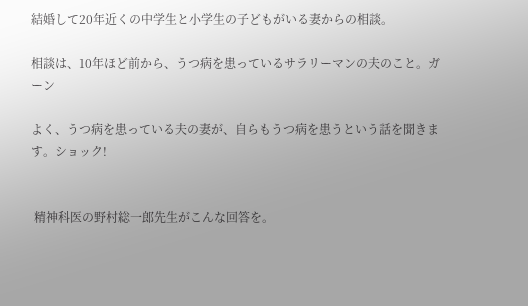結婚して20年近くの中学生と小学生の子どもがいる妻からの相談。

相談は、10年ほど前から、うつ病を患っているサラリーマンの夫のこと。ガーン

よく、うつ病を患っている夫の妻が、自らもうつ病を患うという話を聞きます。ショック!


 精神科医の野村総一郎先生がこんな回答を。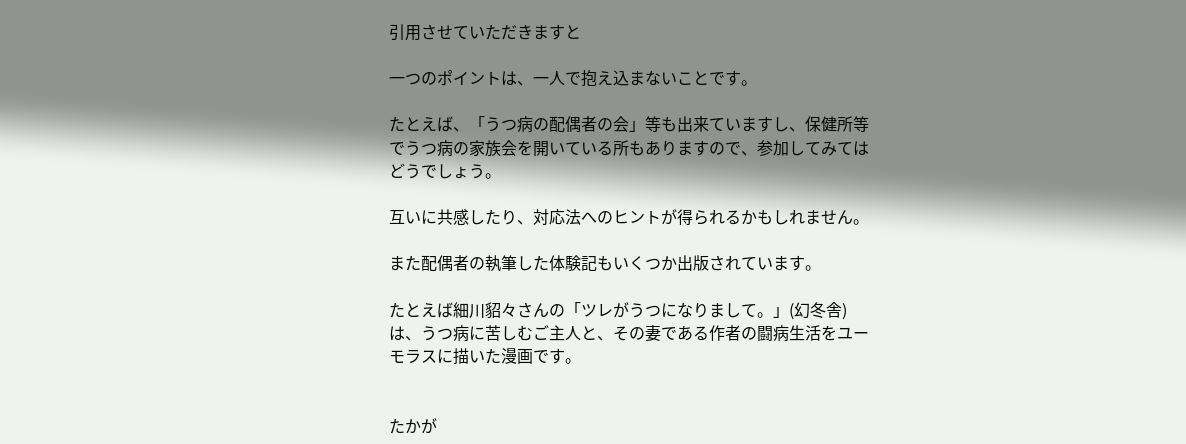引用させていただきますと

一つのポイントは、一人で抱え込まないことです。

たとえば、「うつ病の配偶者の会」等も出来ていますし、保健所等でうつ病の家族会を開いている所もありますので、参加してみてはどうでしょう。

互いに共感したり、対応法へのヒントが得られるかもしれません。

また配偶者の執筆した体験記もいくつか出版されています。

たとえば細川貂々さんの「ツレがうつになりまして。」(幻冬舎)は、うつ病に苦しむご主人と、その妻である作者の闘病生活をユーモラスに描いた漫画です。


たかが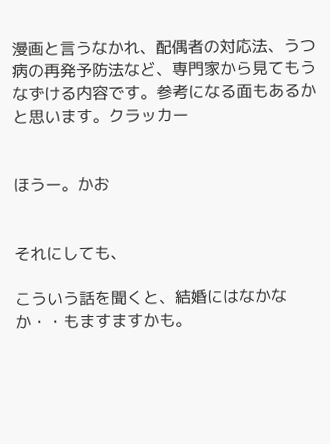漫画と言うなかれ、配偶者の対応法、うつ病の再発予防法など、専門家から見てもうなずける内容です。参考になる面もあるかと思います。クラッカー


ほうー。かお


それにしても、

こういう話を聞くと、結婚にはなかなか・・もますますかも。